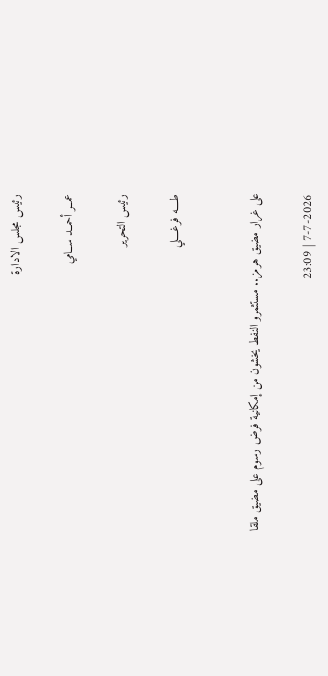رئيس مجلس الادارة

عمــر أحمــد ســامي

رئيس التحرير

طــــه فرغــــلي


على غرار مضيق هرمز.. مستثمرو النفط يخشون من إمكانية فرض رسوم على مضيق ملقا

7-7-2026 | 23:09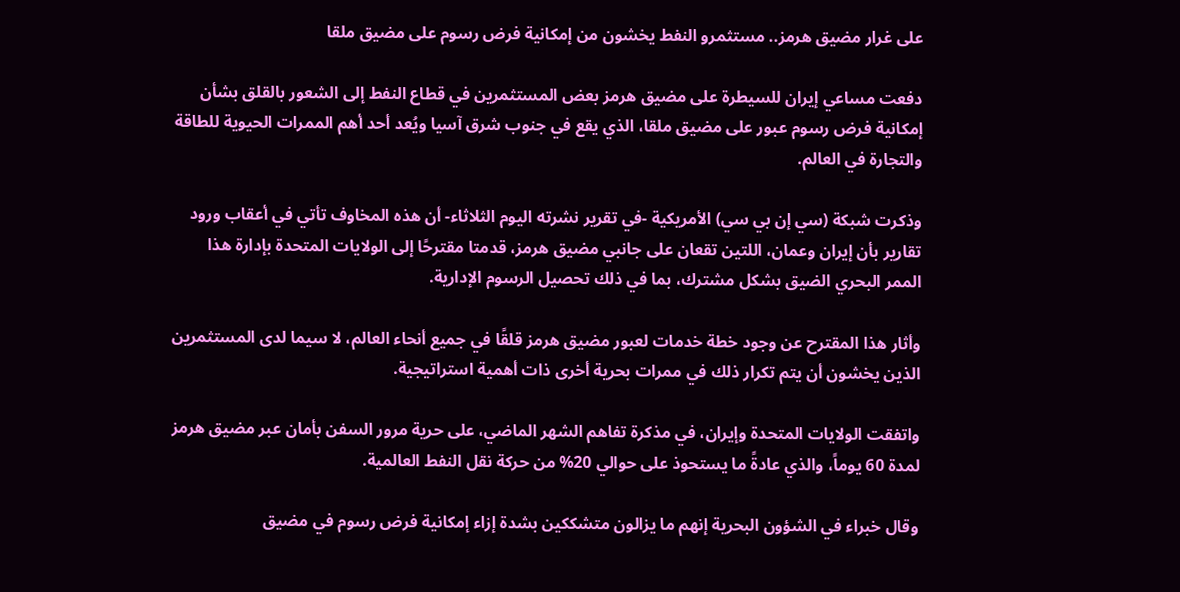على غرار مضيق هرمز.. مستثمرو النفط يخشون من إمكانية فرض رسوم على مضيق ملقا

دفعت مساعي إيران للسيطرة على مضيق هرمز بعض المستثمرين في قطاع النفط إلى الشعور بالقلق بشأن إمكانية فرض رسوم عبور على مضيق ملقا، الذي يقع في جنوب شرق آسيا ويُعد أحد أهم الممرات الحيوية للطاقة والتجارة في العالم.

وذكرت شبكة (سي إن بي سي) الأمريكية -في تقرير نشرته اليوم الثلاثاء- أن هذه المخاوف تأتي في أعقاب ورود تقارير بأن إيران وعمان، اللتين تقعان على جانبي مضيق هرمز، قدمتا مقترحًا إلى الولايات المتحدة بإدارة هذا الممر البحري الضيق بشكل مشترك، بما في ذلك تحصيل الرسوم الإدارية.

وأثار هذا المقترح عن وجود خطة خدمات لعبور مضيق هرمز قلقًا في جميع أنحاء العالم، لا سيما لدى المستثمرين الذين يخشون أن يتم تكرار ذلك في ممرات بحرية أخرى ذات أهمية استراتيجية.

واتفقت الولايات المتحدة وإيران، في مذكرة تفاهم الشهر الماضي، على حرية مرور السفن بأمان عبر مضيق هرمز لمدة 60 يوماً، والذي عادةً ما يستحوذ على حوالي 20% من حركة نقل النفط العالمية.

وقال خبراء في الشؤون البحرية إنهم ما يزالون متشككين بشدة إزاء إمكانية فرض رسوم في مضيق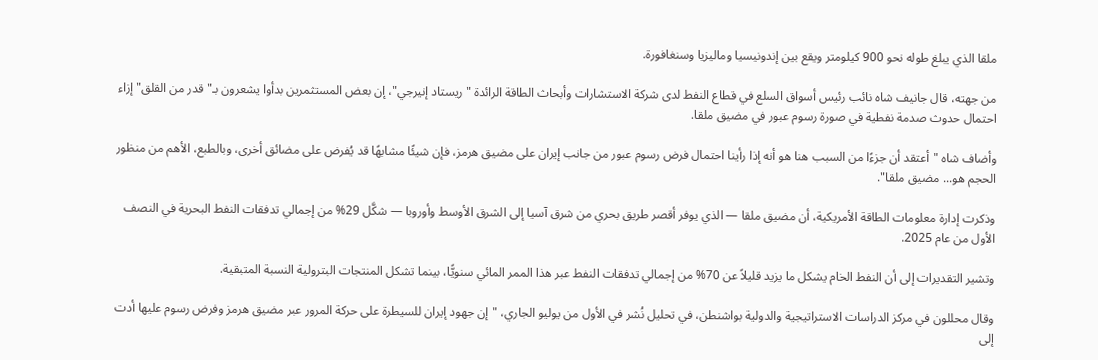ملقا الذي يبلغ طوله نحو 900 كيلومتر ويقع بين إندونيسيا وماليزيا وسنغافورة.

من جهته، قال جانيف شاه نائب رئيس أسواق السلع في قطاع النفط لدى شركة الاستشارات وأبحاث الطاقة الرائدة "ريستاد إنيرجي"، إن بعض المستثمرين بدأوا يشعرون بـ"قدر من القلق" إزاء احتمال حدوث صدمة نفطية في صورة رسوم عبور في مضيق ملقا.

وأضاف شاه "أعتقد أن جزءًا من السبب هنا هو أنه إذا رأينا احتمال فرض رسوم عبور من جانب إيران على مضيق هرمز، فإن شيئًا مشابهًا قد يُفرض على مضائق أخرى، وبالطبع، الأهم من منظور الحجم هو... مضيق ملقا".

وذكرت إدارة معلومات الطاقة الأمريكية، أن مضيق ملقا — الذي يوفر أقصر طريق بحري من شرق آسيا إلى الشرق الأوسط وأوروبا — شكَّل 29% من إجمالي تدفقات النفط البحرية في النصف الأول من عام 2025.

وتشير التقديرات إلى أن النفط الخام يشكل ما يزيد قليلاً عن 70% من إجمالي تدفقات النفط عبر هذا الممر المائي سنويًّا، بينما تشكل المنتجات البترولية النسبة المتبقية.

وقال محللون في مركز الدراسات الاستراتيجية والدولية بواشنطن، في تحليل نُشر في الأول من يوليو الجاري، "إن جهود إيران للسيطرة على حركة المرور عبر مضيق هرمز وفرض رسوم عليها أدت إلى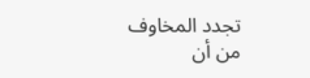تجدد المخاوف من أن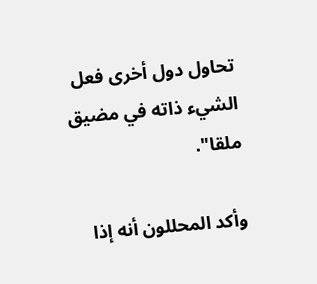تحاول دول أخرى فعل الشيء ذاته في مضيق ملقا".

وأكد المحللون أنه إذا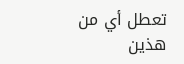تعطل أي من هذين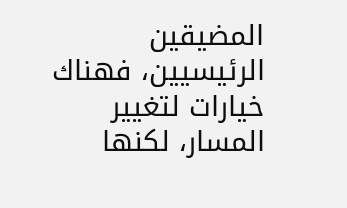المضيقين الرئيسيين، فهناك خيارات لتغيير المسار، لكنها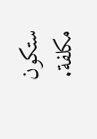ستكون مكلفة.